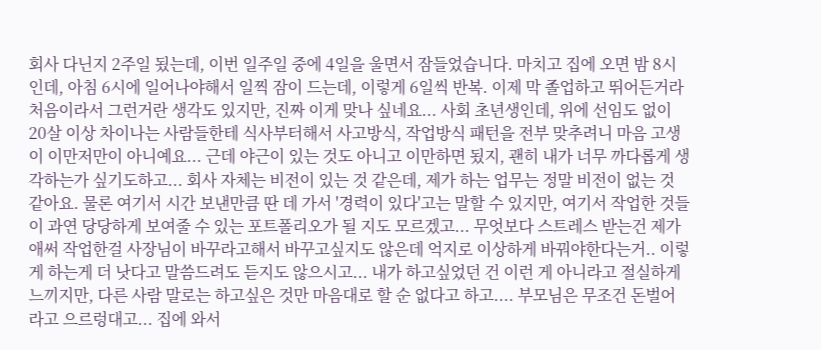회사 다닌지 2주일 됬는데, 이번 일주일 중에 4일을 울면서 잠들었습니다. 마치고 집에 오면 밤 8시인데, 아침 6시에 일어나야해서 일찍 잠이 드는데, 이렇게 6일씩 반복. 이제 막 졸업하고 뛰어든거라 처음이라서 그런거란 생각도 있지만, 진짜 이게 맞나 싶네요... 사회 초년생인데, 위에 선임도 없이 20살 이상 차이나는 사람들한테 식사부터해서 사고방식, 작업방식 패턴을 전부 맞추려니 마음 고생이 이만저만이 아니예요... 근데 야근이 있는 것도 아니고 이만하면 됬지, 괜히 내가 너무 까다롭게 생각하는가 싶기도하고... 회사 자체는 비전이 있는 것 같은데, 제가 하는 업무는 정말 비전이 없는 것 같아요. 물론 여기서 시간 보낸만큼 딴 데 가서 '경력이 있다'고는 말할 수 있지만, 여기서 작업한 것들이 과연 당당하게 보여줄 수 있는 포트폴리오가 될 지도 모르겠고... 무엇보다 스트레스 받는건 제가 애써 작업한걸 사장님이 바꾸라고해서 바꾸고싶지도 않은데 억지로 이상하게 바꿔야한다는거.. 이렇게 하는게 더 낫다고 말씀드려도 듣지도 않으시고... 내가 하고싶었던 건 이런 게 아니라고 절실하게 느끼지만, 다른 사람 말로는 하고싶은 것만 마음대로 할 순 없다고 하고.... 부모님은 무조건 돈벌어라고 으르렁대고... 집에 와서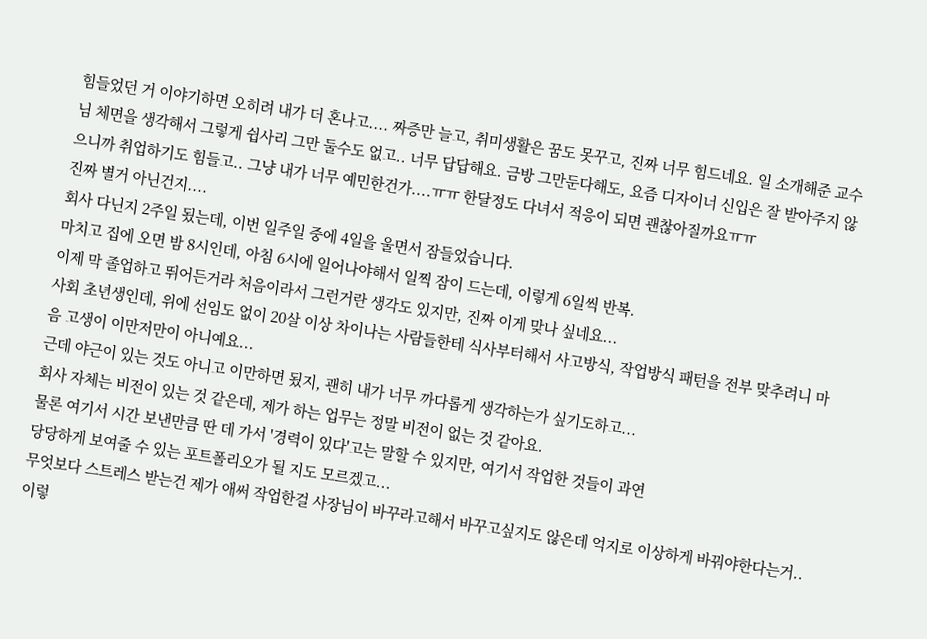힘들었던 거 이야기하면 오히려 내가 더 혼나고.... 짜증만 늘고, 취미생활은 꿈도 못꾸고, 진짜 너무 힘드네요. 일 소개해준 교수님 체면을 생각해서 그렇게 쉽사리 그만 둘수도 없고.. 너무 답답해요. 금방 그만둔다해도, 요즘 디자이너 신입은 잘 받아주지 않으니까 취업하기도 힘들고.. 그냥 내가 너무 예민한건가....ㅠㅠ 한달정도 다녀서 적응이 되면 괜찮아질까요ㅠㅠ
진짜 별거 아닌건지....
회사 다닌지 2주일 됬는데, 이번 일주일 중에 4일을 울면서 잠들었습니다.
마치고 집에 오면 밤 8시인데, 아침 6시에 일어나야해서 일찍 잠이 드는데, 이렇게 6일씩 반복.
이제 막 졸업하고 뛰어든거라 처음이라서 그런거란 생각도 있지만, 진짜 이게 맞나 싶네요...
사회 초년생인데, 위에 선임도 없이 20살 이상 차이나는 사람들한테 식사부터해서 사고방식, 작업방식 패턴을 전부 맞추려니 마음 고생이 이만저만이 아니예요...
근데 야근이 있는 것도 아니고 이만하면 됬지, 괜히 내가 너무 까다롭게 생각하는가 싶기도하고...
회사 자체는 비전이 있는 것 같은데, 제가 하는 업무는 정말 비전이 없는 것 같아요.
물론 여기서 시간 보낸만큼 딴 데 가서 '경력이 있다'고는 말할 수 있지만, 여기서 작업한 것들이 과연
당당하게 보여줄 수 있는 포트폴리오가 될 지도 모르겠고...
무엇보다 스트레스 받는건 제가 애써 작업한걸 사장님이 바꾸라고해서 바꾸고싶지도 않은데 억지로 이상하게 바꿔야한다는거.. 이렇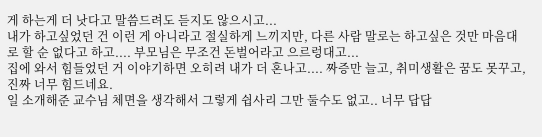게 하는게 더 낫다고 말씀드려도 듣지도 않으시고...
내가 하고싶었던 건 이런 게 아니라고 절실하게 느끼지만, 다른 사람 말로는 하고싶은 것만 마음대로 할 순 없다고 하고.... 부모님은 무조건 돈벌어라고 으르렁대고...
집에 와서 힘들었던 거 이야기하면 오히려 내가 더 혼나고.... 짜증만 늘고, 취미생활은 꿈도 못꾸고,
진짜 너무 힘드네요.
일 소개해준 교수님 체면을 생각해서 그렇게 쉽사리 그만 둘수도 없고.. 너무 답답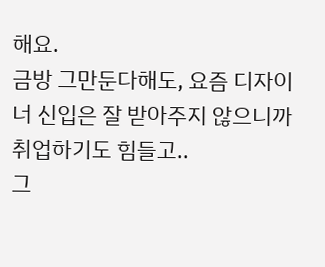해요.
금방 그만둔다해도, 요즘 디자이너 신입은 잘 받아주지 않으니까 취업하기도 힘들고..
그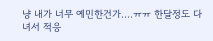냥 내가 너무 예민한건가....ㅠㅠ 한달정도 다녀서 적응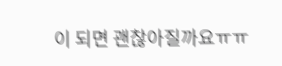이 되면 괜찮아질까요ㅠㅠ